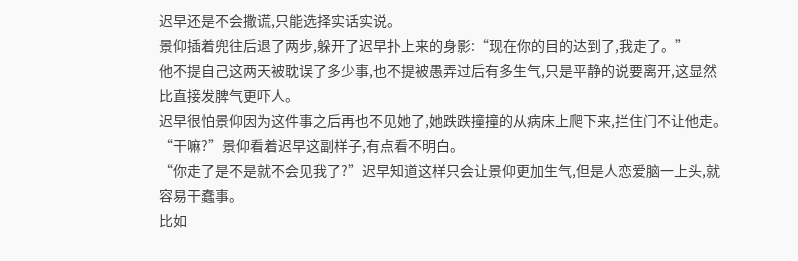迟早还是不会撒谎,只能选择实话实说。
景仰插着兜往后退了两步,躲开了迟早扑上来的身影:“现在你的目的达到了,我走了。”
他不提自己这两天被耽误了多少事,也不提被愚弄过后有多生气,只是平静的说要离开,这显然比直接发脾气更吓人。
迟早很怕景仰因为这件事之后再也不见她了,她跌跌撞撞的从病床上爬下来,拦住门不让他走。
“干嘛?”景仰看着迟早这副样子,有点看不明白。
“你走了是不是就不会见我了?”迟早知道这样只会让景仰更加生气,但是人恋爱脑一上头,就容易干蠢事。
比如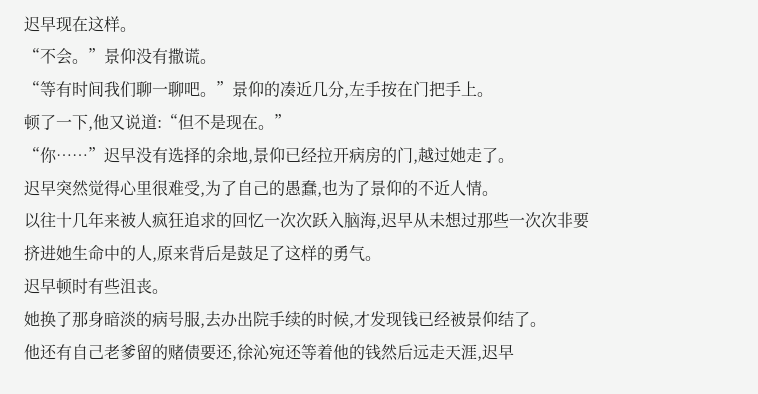迟早现在这样。
“不会。”景仰没有撒谎。
“等有时间我们聊一聊吧。”景仰的凑近几分,左手按在门把手上。
顿了一下,他又说道:“但不是现在。”
“你……”迟早没有选择的余地,景仰已经拉开病房的门,越过她走了。
迟早突然觉得心里很难受,为了自己的愚蠢,也为了景仰的不近人情。
以往十几年来被人疯狂追求的回忆一次次跃入脑海,迟早从未想过那些一次次非要挤进她生命中的人,原来背后是鼓足了这样的勇气。
迟早顿时有些沮丧。
她换了那身暗淡的病号服,去办出院手续的时候,才发现钱已经被景仰结了。
他还有自己老爹留的赌债要还,徐沁宛还等着他的钱然后远走天涯,迟早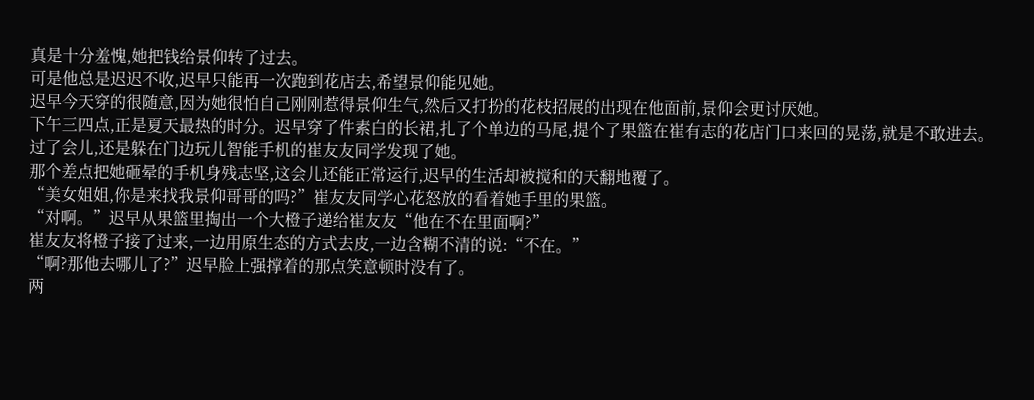真是十分羞愧,她把钱给景仰转了过去。
可是他总是迟迟不收,迟早只能再一次跑到花店去,希望景仰能见她。
迟早今天穿的很随意,因为她很怕自己刚刚惹得景仰生气,然后又打扮的花枝招展的出现在他面前,景仰会更讨厌她。
下午三四点,正是夏天最热的时分。迟早穿了件素白的长裙,扎了个单边的马尾,提个了果篮在崔有志的花店门口来回的晃荡,就是不敢进去。
过了会儿,还是躲在门边玩儿智能手机的崔友友同学发现了她。
那个差点把她砸晕的手机身残志坚,这会儿还能正常运行,迟早的生活却被搅和的天翻地覆了。
“美女姐姐,你是来找我景仰哥哥的吗?”崔友友同学心花怒放的看着她手里的果篮。
“对啊。”迟早从果篮里掏出一个大橙子递给崔友友“他在不在里面啊?”
崔友友将橙子接了过来,一边用原生态的方式去皮,一边含糊不清的说:“不在。”
“啊?那他去哪儿了?”迟早脸上强撑着的那点笑意顿时没有了。
两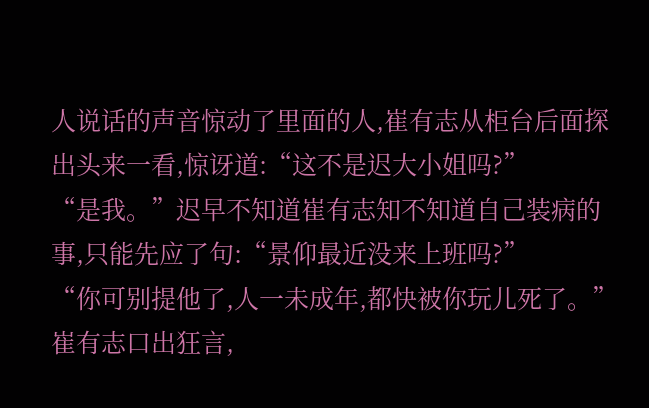人说话的声音惊动了里面的人,崔有志从柜台后面探出头来一看,惊讶道:“这不是迟大小姐吗?”
“是我。”迟早不知道崔有志知不知道自己装病的事,只能先应了句:“景仰最近没来上班吗?”
“你可别提他了,人一未成年,都快被你玩儿死了。”崔有志口出狂言,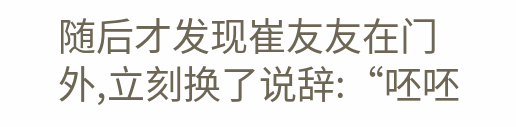随后才发现崔友友在门外,立刻换了说辞:“呸呸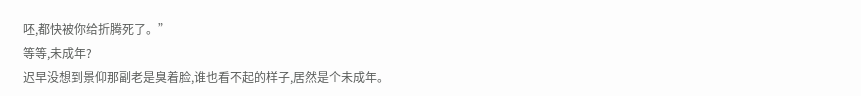呸,都快被你给折腾死了。”
等等,未成年?
迟早没想到景仰那副老是臭着脸,谁也看不起的样子,居然是个未成年。